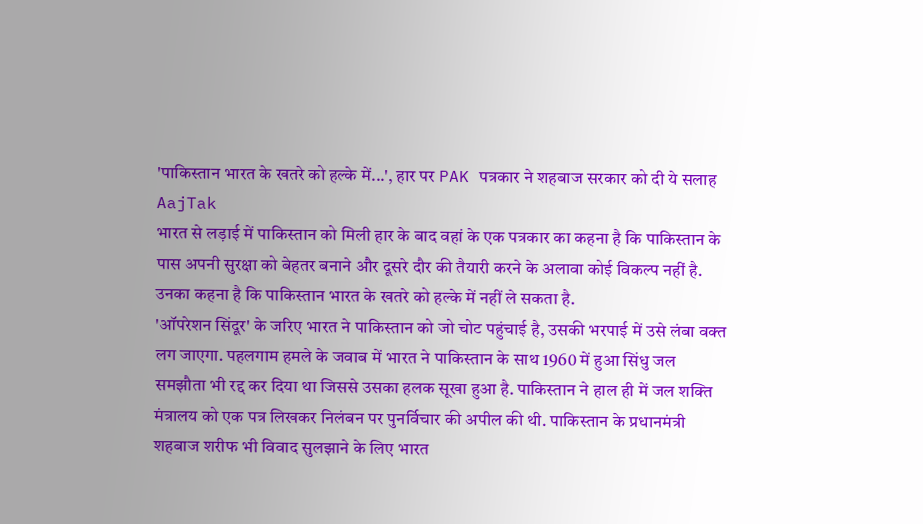'पाकिस्तान भारत के खतरे को हल्के में...', हार पर PAK पत्रकार ने शहबाज सरकार को दी ये सलाह
AajTak
भारत से लड़ाई में पाकिस्तान को मिली हार के बाद वहां के एक पत्रकार का कहना है कि पाकिस्तान के पास अपनी सुरक्षा को बेहतर बनाने और दूसरे दौर की तैयारी करने के अलावा कोई विकल्प नहीं है. उनका कहना है कि पाकिस्तान भारत के खतरे को हल्के में नहीं ले सकता है.
'ऑपरेशन सिंदूर' के जरिए भारत ने पाकिस्तान को जो चोट पहुंचाई है, उसकी भरपाई में उसे लंबा वक्त लग जाएगा. पहलगाम हमले के जवाब में भारत ने पाकिस्तान के साथ 1960 में हुआ सिंधु जल समझौता भी रद्द कर दिया था जिससे उसका हलक सूखा हुआ है. पाकिस्तान ने हाल ही में जल शक्ति मंत्रालय को एक पत्र लिखकर निलंबन पर पुनर्विचार की अपील की थी. पाकिस्तान के प्रधानमंत्री शहबाज शरीफ भी विवाद सुलझाने के लिए भारत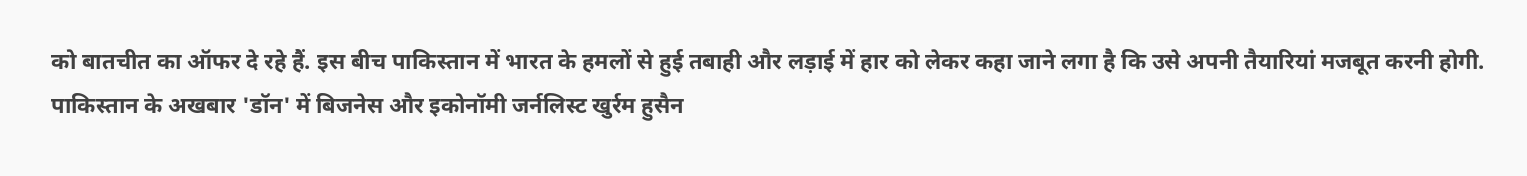को बातचीत का ऑफर दे रहे हैं. इस बीच पाकिस्तान में भारत के हमलों से हुई तबाही और लड़ाई में हार को लेकर कहा जाने लगा है कि उसे अपनी तैयारियां मजबूत करनी होगी.
पाकिस्तान के अखबार 'डॉन' में बिजनेस और इकोनॉमी जर्नलिस्ट खुर्रम हुसैन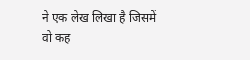ने एक लेख लिखा है जिसमें वो कह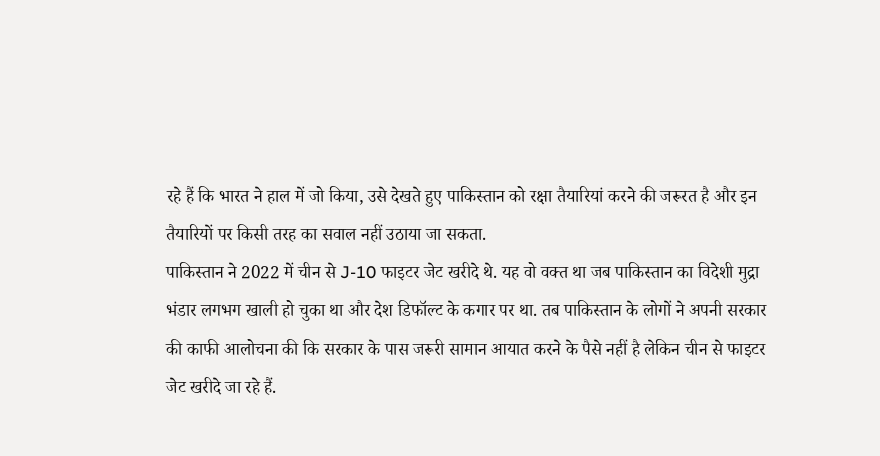रहे हैं कि भारत ने हाल में जो किया, उसे देखते हुए पाकिस्तान को रक्षा तैयारियां करने की जरूरत है और इन तैयारियों पर किसी तरह का सवाल नहीं उठाया जा सकता.
पाकिस्तान ने 2022 में चीन से J-10 फाइटर जेट खरीदे थे. यह वो वक्त था जब पाकिस्तान का विदेशी मुद्रा भंडार लगभग खाली हो चुका था और देश डिफॉल्ट के कगार पर था. तब पाकिस्तान के लोगों ने अपनी सरकार की काफी आलोचना की कि सरकार के पास जरूरी सामान आयात करने के पैसे नहीं है लेकिन चीन से फाइटर जेट खरीदे जा रहे हैं.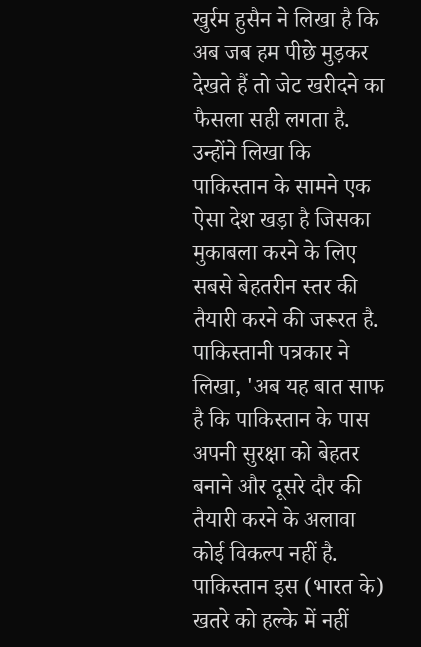खुर्रम हुसैन ने लिखा है कि अब जब हम पीछे मुड़कर देखते हैं तो जेट खरीदने का फैसला सही लगता है. उन्होंने लिखा कि पाकिस्तान के सामने एक ऐसा देश खड़ा है जिसका मुकाबला करने के लिए सबसे बेहतरीन स्तर की तैयारी करने की जरूरत है.
पाकिस्तानी पत्रकार ने लिखा, 'अब यह बात साफ है कि पाकिस्तान के पास अपनी सुरक्षा को बेहतर बनाने और दूसरे दौर की तैयारी करने के अलावा कोई विकल्प नहीं है. पाकिस्तान इस (भारत के) खतरे को हल्के में नहीं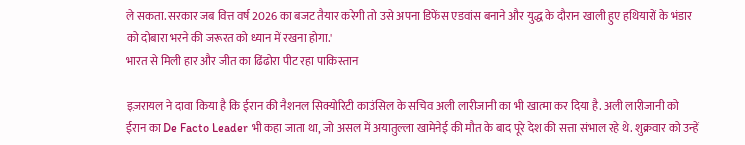ले सकता. सरकार जब वित्त वर्ष 2026 का बजट तैयार करेगी तो उसे अपना डिफेंस एडवांस बनाने और युद्ध के दौरान खाली हुए हथियारों के भंडार को दोबारा भरने की जरूरत को ध्यान में रखना होगा.'
भारत से मिली हार और जीत का ढिंढोरा पीट रहा पाकिस्तान

इज़रायल ने दावा किया है कि ईरान की नैशनल सिक्योरिटी काउंसिल के सचिव अली लारीजानी का भी खात्मा कर दिया है. अली लारीजानी को ईरान का De Facto Leader भी कहा जाता था, जो असल में अयातुल्ला खामेनेई की मौत के बाद पूरे देश की सत्ता संभाल रहे थे. शुक्रवार को उन्हें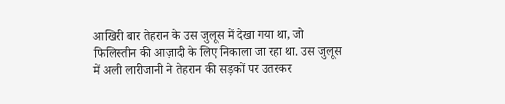आखिरी बार तेहरान के उस जुलूस में देखा गया था, जो फिलिस्तीन की आज़ादी के लिए निकाला जा रहा था. उस जुलूस में अली लारीजानी ने तेहरान की सड़कों पर उतरकर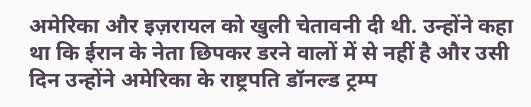अमेरिका और इज़रायल को खुली चेतावनी दी थी. उन्होंने कहा था कि ईरान के नेता छिपकर डरने वालों में से नहीं है और उसी दिन उन्होंने अमेरिका के राष्ट्रपति डॉनल्ड ट्रम्प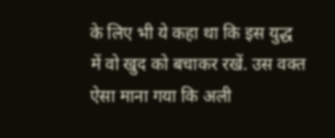के लिए भी ये कहा था कि इस युद्ध में वो खुद को बचाकर रखें. उस वक्त ऐसा माना गया कि अली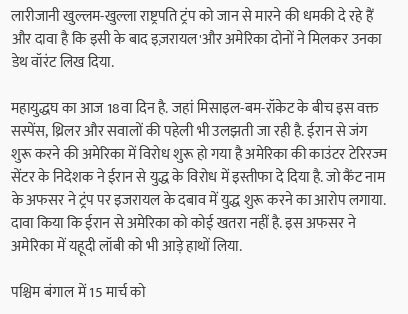लारीजानी खुल्लम-खुल्ला राष्ट्रपति ट्रंप को जान से मारने की धमकी दे रहे हैं और दावा है कि इसी के बाद इज़रायल'और अमेरिका दोनों ने मिलकर उनका डेथ वॉरंट लिख दिया.

महायुद्धघ का आज 18वा दिन है. जहां मिसाइल-बम-रॉकेट के बीच इस वक्त सस्पेंस, थ्रिलर और सवालों की पहेली भी उलझती जा रही है. ईरान से जंग शुरू करने की अमेरिका में विरोध शुरू हो गया है अमेरिका की काउंटर टेरिरज्म सेंटर के निदेशक ने ईरान से युद्ध के विरोध में इस्तीफा दे दिया है. जो कैंट नाम के अफसर ने ट्रंप पर इजरायल के दबाव में युद्ध शुरू करने का आरोप लगाया. दावा किया कि ईरान से अमेरिका को कोई खतरा नहीं है. इस अफसर ने अमेरिका में यहूदी लॉबी को भी आड़े हाथों लिया.

पश्चिम बंगाल में 15 मार्च को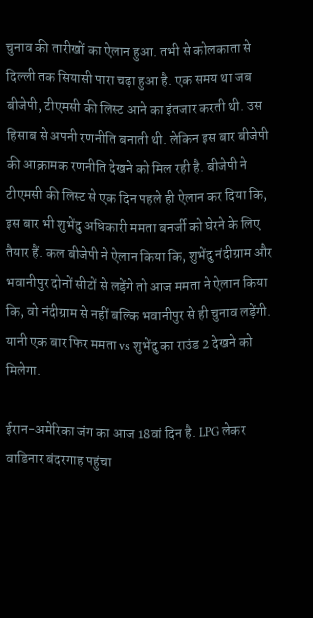चुनाव की तारीखों का ऐलान हुआ. तभी से कोलकाता से दिल्ली तक सियासी पारा चढ़ा हुआ है. एक समय था जब बीजेपी, टीएमसी की लिस्ट आने का इंतजार करती थी. उस हिसाब से अपनी रणनीति बनाती थी. लेकिन इस बार बीजेपी की आक्रामक रणनीति देखने को मिल रही है. बीजेपी ने टीएमसी की लिस्ट से एक दिन पहले ही ऐलान कर दिया कि, इस बार भी शुभेंदु अधिकारी ममता बनर्जी को घेरने के लिए तैयार हैं. कल बीजेपी ने ऐलान किया कि, शुभेंदु नंदीग्राम और भवानीपुर दोनों सीटों से लड़ेंगे तो आज ममता ने ऐलान किया कि, वो नंदीग्राम से नहीं बल्कि भवानीपुर से ही चुनाव लड़ेंगी. यानी एक बार फिर ममता vs शुभेंदु का राउंड 2 देखने को मिलेगा.

ईरान-अमेरिका जंग का आज 18वां दिन है. LPG लेकर वाडिनार बंदरगाह पहुंचा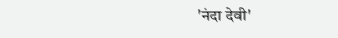'नंदा देवी'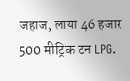जहाज, लाया 46 हजार 500 मीट्रिक टन LPG.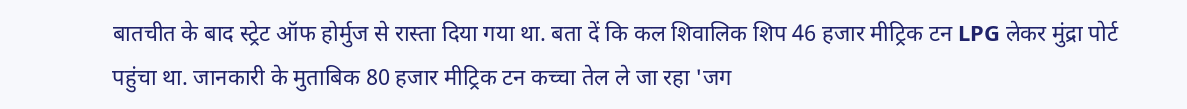बातचीत के बाद स्ट्रेट ऑफ होर्मुज से रास्ता दिया गया था. बता दें कि कल शिवालिक शिप 46 हजार मीट्रिक टन LPG लेकर मुंद्रा पोर्ट पहुंचा था. जानकारी के मुताबिक 80 हजार मीट्रिक टन कच्चा तेल ले जा रहा 'जग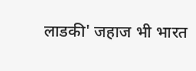लाडकी' जहाज भी भारत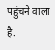पहुंचने वाला है.